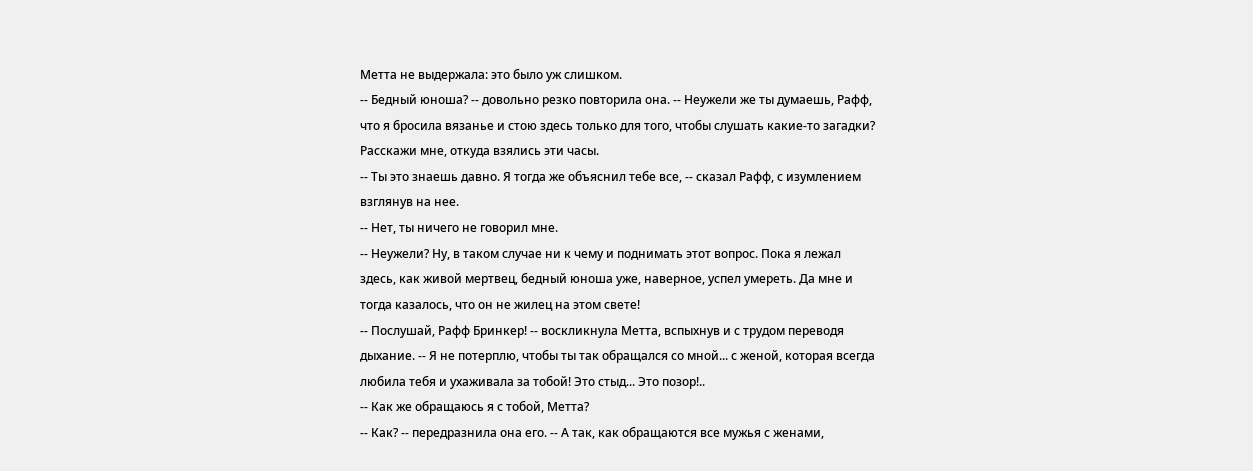Метта не выдержала: это было уж слишком.
-- Бедный юноша? -- довольно резко повторила она. -- Неужели же ты думаешь, Рафф, что я бросила вязанье и стою здесь только для того, чтобы слушать какие-то загадки? Расскажи мне, откуда взялись эти часы.
-- Ты это знаешь давно. Я тогда же объяснил тебе все, -- сказал Рафф, с изумлением взглянув на нее.
-- Нет, ты ничего не говорил мне.
-- Неужели? Ну, в таком случае ни к чему и поднимать этот вопрос. Пока я лежал здесь, как живой мертвец, бедный юноша уже, наверное, успел умереть. Да мне и тогда казалось, что он не жилец на этом свете!
-- Послушай, Рафф Бринкер! -- воскликнула Метта, вспыхнув и с трудом переводя дыхание. -- Я не потерплю, чтобы ты так обращался со мной... с женой, которая всегда любила тебя и ухаживала за тобой! Это стыд... Это позор!..
-- Как же обращаюсь я с тобой, Метта?
-- Как? -- передразнила она его. -- А так, как обращаются все мужья с женами,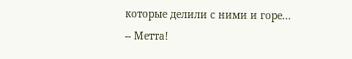которые делили с ними и горе...
-- Метта!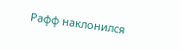Рафф наклонился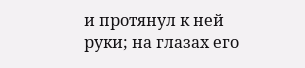и протянул к ней руки; на глазах его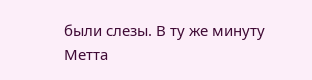были слезы. В ту же минуту Метта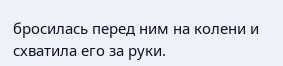бросилась перед ним на колени и схватила его за руки.